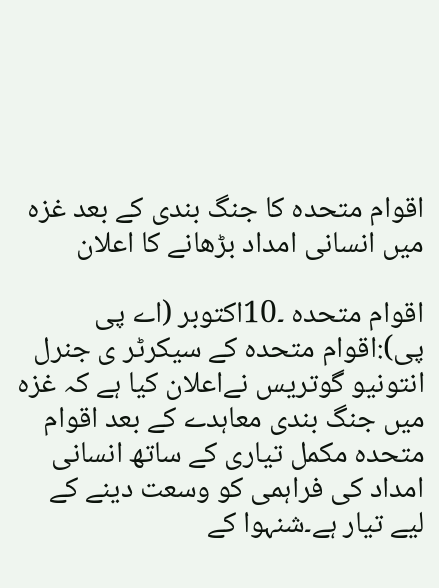اقوام متحدہ کا جنگ بندی کے بعد غزہ میں انسانی امداد بڑھانے کا اعلان

اقوام متحدہ ۔10اکتوبر (اے پی پی):اقوام متحدہ کے سیکرٹر ی جنرل انتونیو گوتریس نےاعلان کیا ہے کہ غزہ میں جنگ بندی معاہدے کے بعد اقوام متحدہ مکمل تیاری کے ساتھ انسانی امداد کی فراہمی کو وسعت دینے کے لیے تیار ہے۔شنہوا کے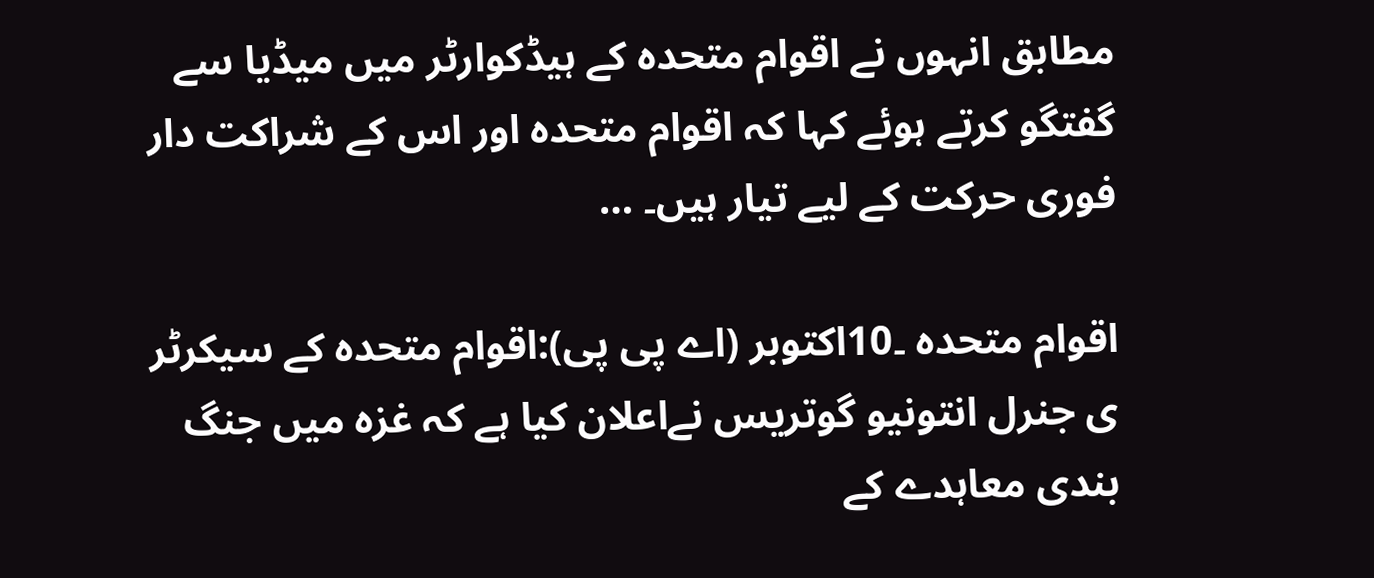مطابق انہوں نے اقوام متحدہ کے ہیڈکوارٹر میں میڈیا سے گفتگو کرتے ہوئے کہا کہ اقوام متحدہ اور اس کے شراکت دار فوری حرکت کے لیے تیار ہیں۔ …

اقوام متحدہ ۔10اکتوبر (اے پی پی):اقوام متحدہ کے سیکرٹر ی جنرل انتونیو گوتریس نےاعلان کیا ہے کہ غزہ میں جنگ بندی معاہدے کے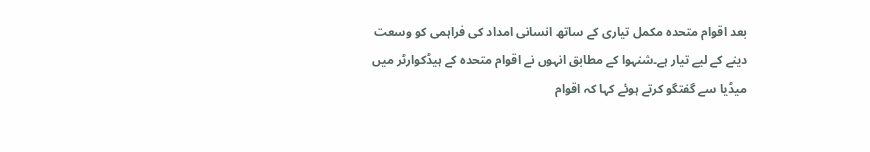بعد اقوام متحدہ مکمل تیاری کے ساتھ انسانی امداد کی فراہمی کو وسعت دینے کے لیے تیار ہے۔شنہوا کے مطابق انہوں نے اقوام متحدہ کے ہیڈکوارٹر میں میڈیا سے گفتگو کرتے ہوئے کہا کہ اقوام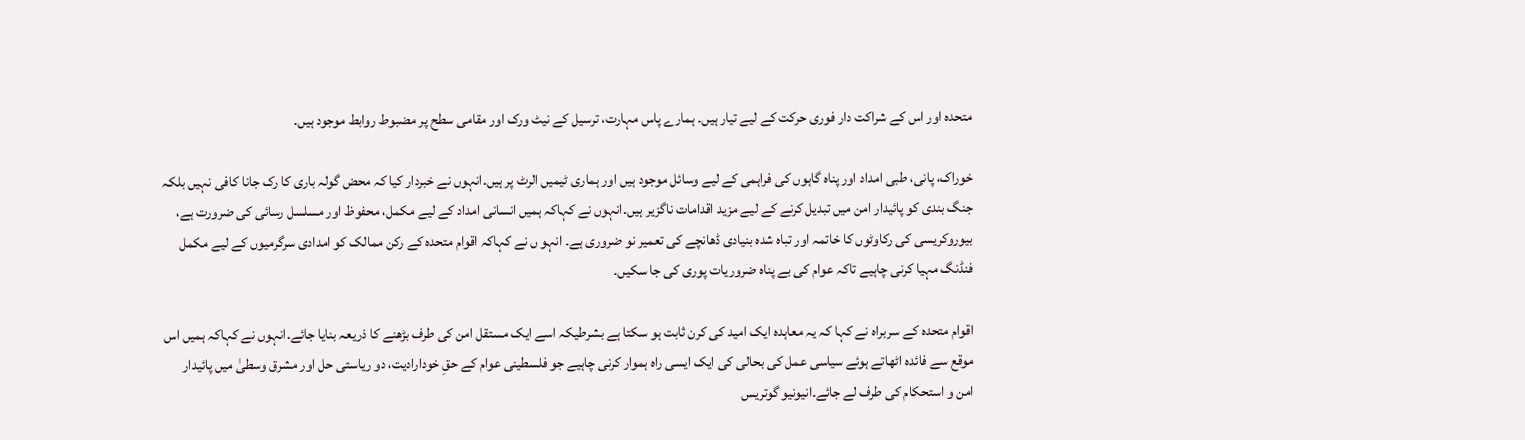متحدہ اور اس کے شراکت دار فوری حرکت کے لیے تیار ہیں۔ ہمارے پاس مہارت، ترسیل کے نیٹ ورک اور مقامی سطح پر مضبوط روابط موجود ہیں۔

خوراک، پانی، طبی امداد اور پناہ گاہوں کی فراہمی کے لیے وسائل موجود ہیں اور ہماری ٹیمیں الرٹ پر ہیں۔انہوں نے خبردار کیا کہ محض گولہ باری کا رک جانا کافی نہیں بلکہ جنگ بندی کو پائیدار امن میں تبدیل کرنے کے لیے مزید اقدامات ناگزیر ہیں۔انہوں نے کہاکہ ہمیں انسانی امداد کے لیے مکمل، محفوظ اور مسلسل رسائی کی ضرورت ہے، بیوروکریسی کی رکاوٹوں کا خاتمہ اور تباہ شدہ بنیادی ڈھانچے کی تعمیر نو ضروری ہے۔ انہو ں نے کہاکہ اقوام متحدہ کے رکن ممالک کو امدادی سرگرمیوں کے لیے مکمل فنڈنگ مہیا کرنی چاہیے تاکہ عوام کی بے پناہ ضروریات پوری کی جا سکیں۔

اقوام متحدہ کے سربراہ نے کہا کہ یہ معاہدہ ایک امید کی کرن ثابت ہو سکتا ہے بشرطیکہ اسے ایک مستقل امن کی طرف بڑھنے کا ذریعہ بنایا جائے۔انہوں نے کہاکہ ہمیں اس موقع سے فائدہ اٹھاتے ہوئے سیاسی عمل کی بحالی کی ایک ایسی راہ ہموار کرنی چاہیے جو فلسطینی عوام کے حقِ خودارادیت، دو ریاستی حل اور مشرق وسطیٰ میں پائیدار امن و استحکام کی طرف لے جائے۔انیونیو گوتریس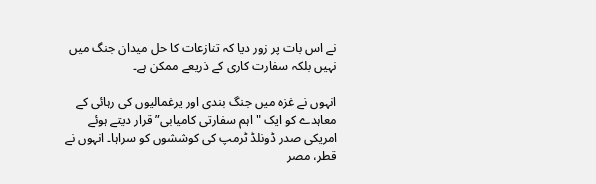نے اس بات پر زور دیا کہ تنازعات کا حل میدان جنگ میں نہیں بلکہ سفارت کاری کے ذریعے ممکن ہے۔

انہوں نے غزہ میں جنگ بندی اور یرغمالیوں کی رہائی کے معاہدے کو ایک "اہم سفارتی کامیابی” قرار دیتے ہوئے امریکی صدر ڈونلڈ ٹرمپ کی کوششوں کو سراہا۔ انہوں نے قطر، مصر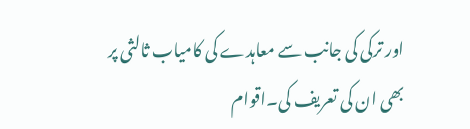اور ترکی کی جانب سے معاہدے کی کامیاب ثالثی پر بھی ان کی تعریف کی۔اقوام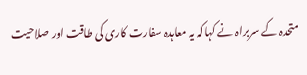متحدہ کے سربراہ نے کہاکہ یہ معاہدہ سفارت کاری کی طاقت اور صلاحیت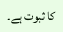کا ثبوت ہے۔